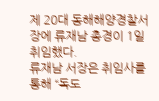제 20대 동해해양경찰서장에 류재남 총경이 1일 취임했다.
류재남 서장은 취임사를 통해 “독도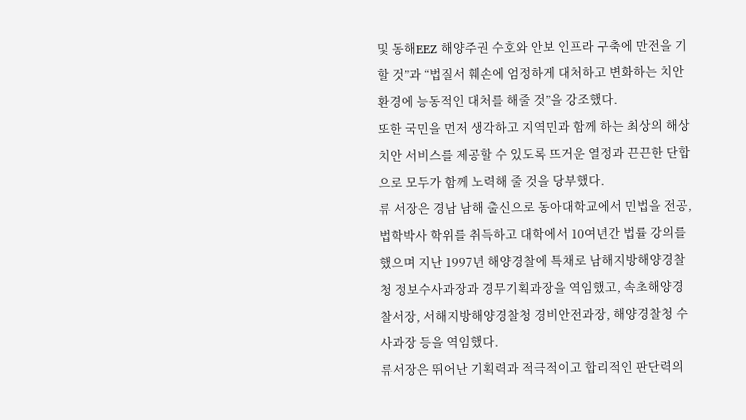및 동해EEZ 해양주권 수호와 안보 인프라 구축에 만전을 기할 것”과 “법질서 훼손에 엄정하게 대처하고 변화하는 치안 환경에 능동적인 대처를 해줄 것”을 강조했다.
또한 국민을 먼저 생각하고 지역민과 함께 하는 최상의 해상치안 서비스를 제공할 수 있도록 뜨거운 열정과 끈끈한 단합으로 모두가 함께 노력해 줄 것을 당부했다.
류 서장은 경남 남해 출신으로 동아대학교에서 민법을 전공, 법학박사 학위를 취득하고 대학에서 10여년간 법률 강의를 했으며 지난 1997년 해양경찰에 특채로 남해지방해양경찰청 정보수사과장과 경무기획과장을 역임했고, 속초해양경찰서장, 서해지방해양경찰청 경비안전과장, 해양경찰청 수사과장 등을 역임했다.
류서장은 뛰어난 기획력과 적극적이고 합리적인 판단력의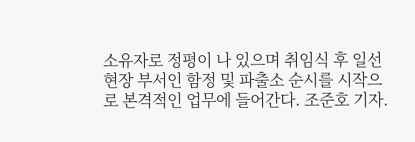소유자로 정평이 나 있으며 취임식 후 일선 현장 부서인 함정 및 파출소 순시를 시작으로 본격적인 업무에 들어간다. 조준호 기자.